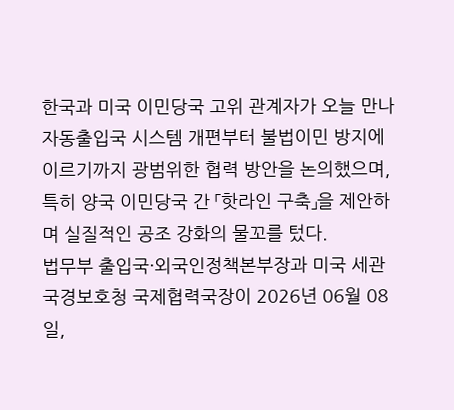한국과 미국 이민당국 고위 관계자가 오늘 만나 자동출입국 시스템 개편부터 불법이민 방지에 이르기까지 광범위한 협력 방안을 논의했으며, 특히 양국 이민당국 간 「핫라인 구축」을 제안하며 실질적인 공조 강화의 물꼬를 텄다.
법무부 출입국·외국인정책본부장과 미국 세관국경보호청 국제협력국장이 2026년 06월 08일,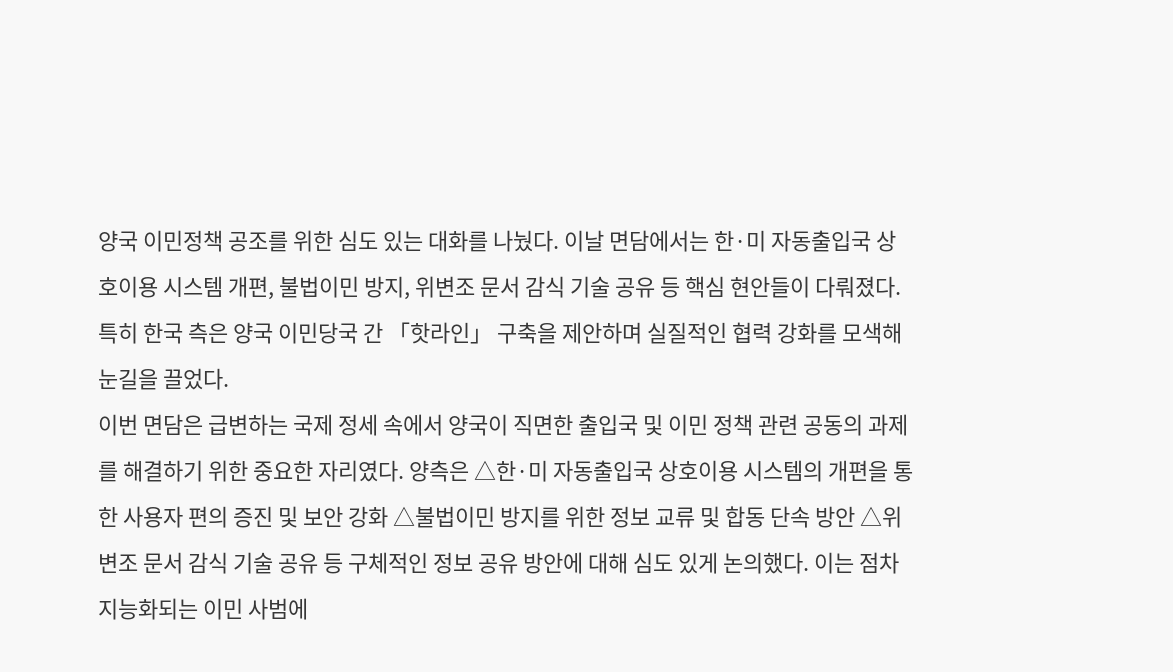양국 이민정책 공조를 위한 심도 있는 대화를 나눴다. 이날 면담에서는 한·미 자동출입국 상호이용 시스템 개편, 불법이민 방지, 위변조 문서 감식 기술 공유 등 핵심 현안들이 다뤄졌다. 특히 한국 측은 양국 이민당국 간 「핫라인」 구축을 제안하며 실질적인 협력 강화를 모색해 눈길을 끌었다.
이번 면담은 급변하는 국제 정세 속에서 양국이 직면한 출입국 및 이민 정책 관련 공동의 과제를 해결하기 위한 중요한 자리였다. 양측은 △한·미 자동출입국 상호이용 시스템의 개편을 통한 사용자 편의 증진 및 보안 강화 △불법이민 방지를 위한 정보 교류 및 합동 단속 방안 △위변조 문서 감식 기술 공유 등 구체적인 정보 공유 방안에 대해 심도 있게 논의했다. 이는 점차 지능화되는 이민 사범에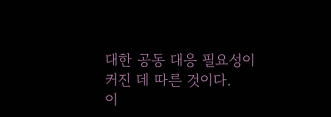대한 공동 대응 필요성이 커진 데 따른 것이다.
이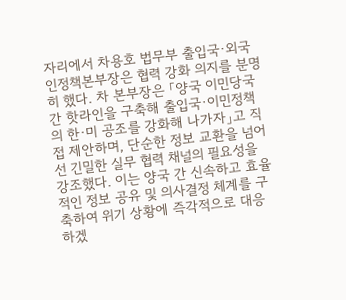자리에서 차용호 법무부 출입국·외국인정책본부장은 협력 강화 의지를 분명히 했다. 차 본부장은 「양국 이민당국 간 핫라인을 구축해 출입국·이민정책의 한·미 공조를 강화해 나가자」고 직접 제안하며, 단순한 정보 교환을 넘어선 긴밀한 실무 협력 채널의 필요성을 강조했다. 이는 양국 간 신속하고 효율적인 정보 공유 및 의사결정 체계를 구축하여 위기 상황에 즉각적으로 대응하겠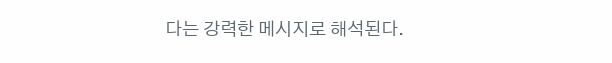다는 강력한 메시지로 해석된다.